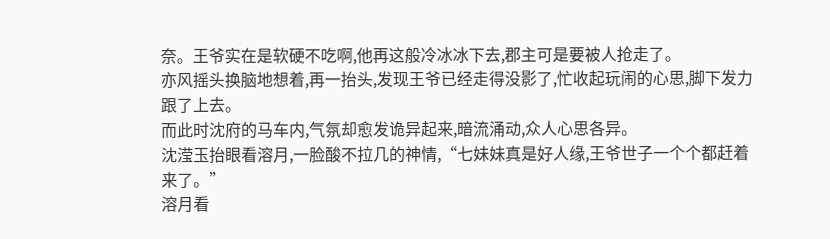奈。王爷实在是软硬不吃啊,他再这般冷冰冰下去,郡主可是要被人抢走了。
亦风摇头换脑地想着,再一抬头,发现王爷已经走得没影了,忙收起玩闹的心思,脚下发力跟了上去。
而此时沈府的马车内,气氛却愈发诡异起来,暗流涌动,众人心思各异。
沈滢玉抬眼看溶月,一脸酸不拉几的神情,“七妹妹真是好人缘,王爷世子一个个都赶着来了。”
溶月看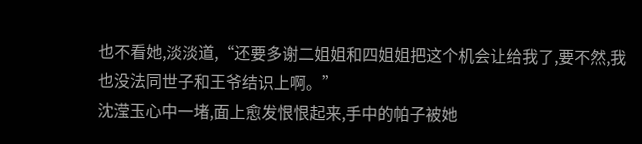也不看她,淡淡道,“还要多谢二姐姐和四姐姐把这个机会让给我了,要不然,我也没法同世子和王爷结识上啊。”
沈滢玉心中一堵,面上愈发恨恨起来,手中的帕子被她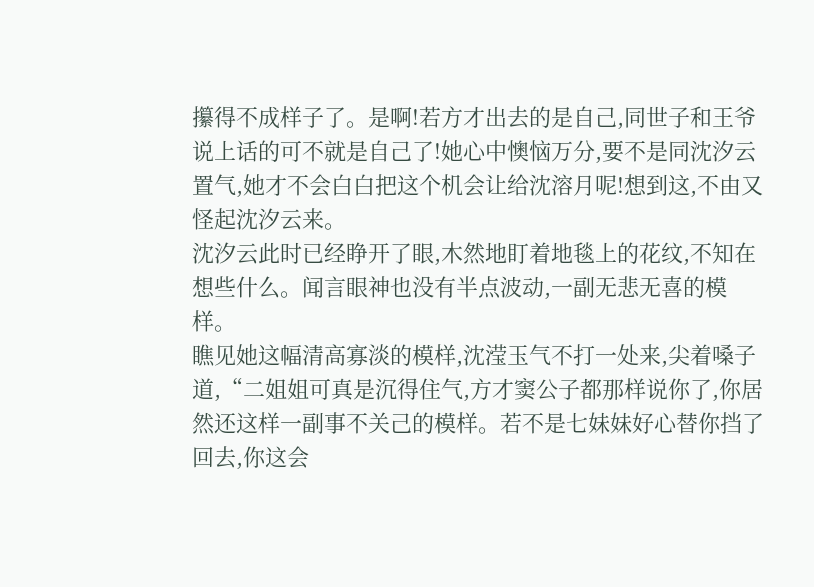攥得不成样子了。是啊!若方才出去的是自己,同世子和王爷说上话的可不就是自己了!她心中懊恼万分,要不是同沈汐云置气,她才不会白白把这个机会让给沈溶月呢!想到这,不由又怪起沈汐云来。
沈汐云此时已经睁开了眼,木然地盯着地毯上的花纹,不知在想些什么。闻言眼神也没有半点波动,一副无悲无喜的模样。
瞧见她这幅清高寡淡的模样,沈滢玉气不打一处来,尖着嗓子道,“二姐姐可真是沉得住气,方才窦公子都那样说你了,你居然还这样一副事不关己的模样。若不是七妹妹好心替你挡了回去,你这会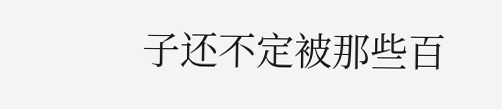子还不定被那些百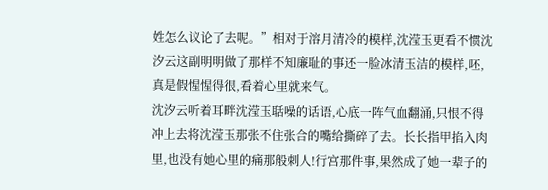姓怎么议论了去呢。”相对于溶月清冷的模样,沈滢玉更看不惯沈汐云这副明明做了那样不知廉耻的事还一脸冰清玉洁的模样,呸,真是假惺惺得很,看着心里就来气。
沈汐云听着耳畔沈滢玉聒噪的话语,心底一阵气血翻涌,只恨不得冲上去将沈滢玉那张不住张合的嘴给撕碎了去。长长指甲掐入肉里,也没有她心里的痛那般刺人!行宫那件事,果然成了她一辈子的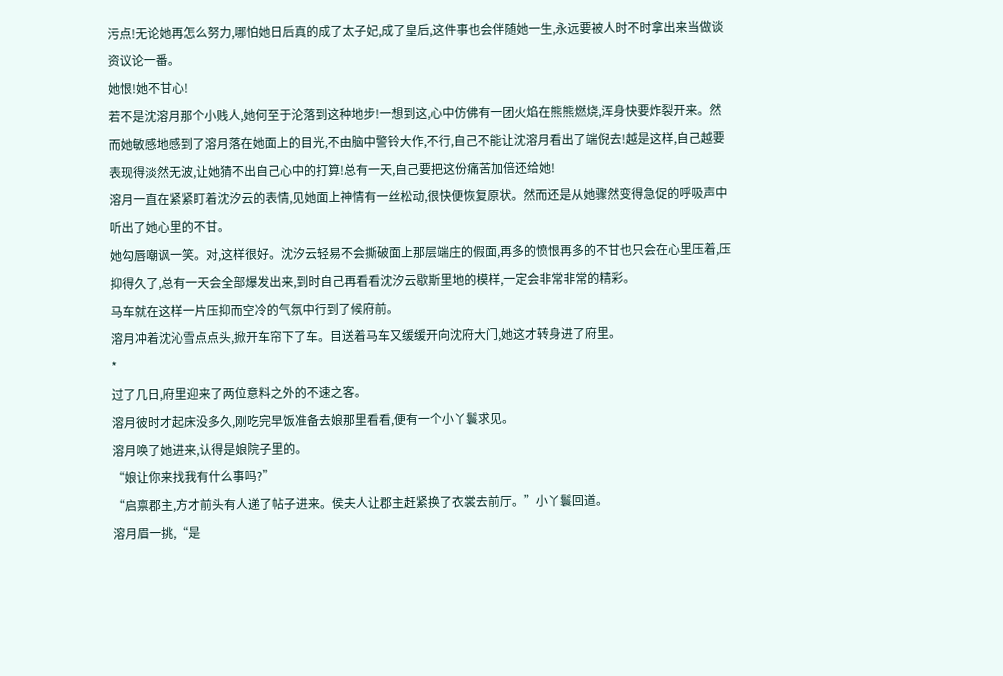污点!无论她再怎么努力,哪怕她日后真的成了太子妃,成了皇后,这件事也会伴随她一生,永远要被人时不时拿出来当做谈资议论一番。
她恨!她不甘心!
若不是沈溶月那个小贱人,她何至于沦落到这种地步!一想到这,心中仿佛有一团火焰在熊熊燃烧,浑身快要炸裂开来。然而她敏感地感到了溶月落在她面上的目光,不由脑中警铃大作,不行,自己不能让沈溶月看出了端倪去!越是这样,自己越要表现得淡然无波,让她猜不出自己心中的打算!总有一天,自己要把这份痛苦加倍还给她!
溶月一直在紧紧盯着沈汐云的表情,见她面上神情有一丝松动,很快便恢复原状。然而还是从她骤然变得急促的呼吸声中听出了她心里的不甘。
她勾唇嘲讽一笑。对,这样很好。沈汐云轻易不会撕破面上那层端庄的假面,再多的愤恨再多的不甘也只会在心里压着,压抑得久了,总有一天会全部爆发出来,到时自己再看看沈汐云歇斯里地的模样,一定会非常非常的精彩。
马车就在这样一片压抑而空冷的气氛中行到了候府前。
溶月冲着沈沁雪点点头,掀开车帘下了车。目送着马车又缓缓开向沈府大门,她这才转身进了府里。
*
过了几日,府里迎来了两位意料之外的不速之客。
溶月彼时才起床没多久,刚吃完早饭准备去娘那里看看,便有一个小丫鬟求见。
溶月唤了她进来,认得是娘院子里的。
“娘让你来找我有什么事吗?”
“启禀郡主,方才前头有人递了帖子进来。侯夫人让郡主赶紧换了衣裳去前厅。”小丫鬟回道。
溶月眉一挑,“是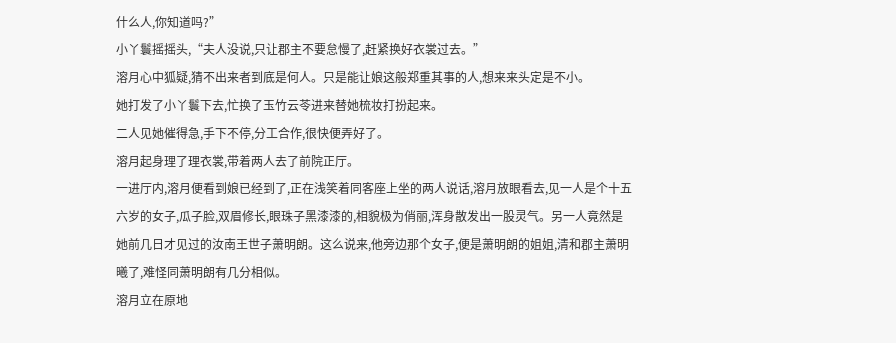什么人,你知道吗?”
小丫鬟摇摇头,“夫人没说,只让郡主不要怠慢了,赶紧换好衣裳过去。”
溶月心中狐疑,猜不出来者到底是何人。只是能让娘这般郑重其事的人,想来来头定是不小。
她打发了小丫鬟下去,忙换了玉竹云苓进来替她梳妆打扮起来。
二人见她催得急,手下不停,分工合作,很快便弄好了。
溶月起身理了理衣裳,带着两人去了前院正厅。
一进厅内,溶月便看到娘已经到了,正在浅笑着同客座上坐的两人说话,溶月放眼看去,见一人是个十五六岁的女子,瓜子脸,双眉修长,眼珠子黑漆漆的,相貌极为俏丽,浑身散发出一股灵气。另一人竟然是她前几日才见过的汝南王世子萧明朗。这么说来,他旁边那个女子,便是萧明朗的姐姐,清和郡主萧明曦了,难怪同萧明朗有几分相似。
溶月立在原地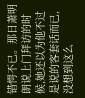错愕不已。那日萧明朗说上门拜访的时候,她还以为他不过是说的客套话而已,没想到这么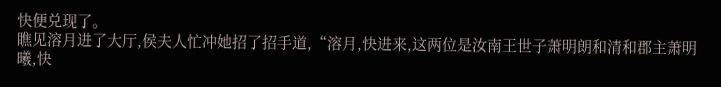快便兑现了。
瞧见溶月进了大厅,侯夫人忙冲她招了招手道,“溶月,快进来,这两位是汝南王世子萧明朗和清和郡主萧明曦,快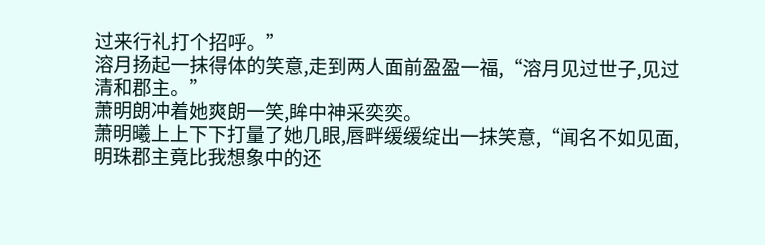过来行礼打个招呼。”
溶月扬起一抹得体的笑意,走到两人面前盈盈一福,“溶月见过世子,见过清和郡主。”
萧明朗冲着她爽朗一笑,眸中神采奕奕。
萧明曦上上下下打量了她几眼,唇畔缓缓绽出一抹笑意,“闻名不如见面,明珠郡主竟比我想象中的还